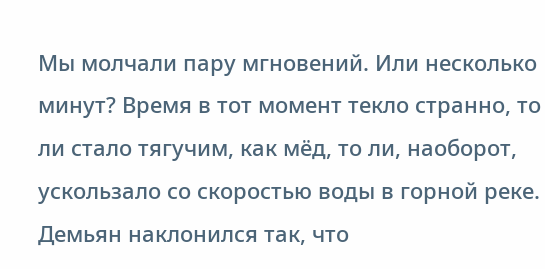Мы молчали пару мгновений. Или несколько минут? Время в тот момент текло странно, то ли стало тягучим, как мёд, то ли, наоборот, ускользало со скоростью воды в горной реке.
Демьян наклонился так, что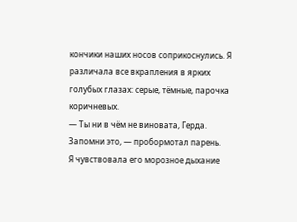кончики наших носов соприкоснулись. Я различала все вкрапления в ярких голубых глазах: серые, тёмные, парочка коричневых.
— Ты ни в чём не виновата, Герда. Запомни это, — пробормотал парень.
Я чувствовала его морозное дыхание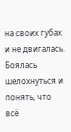на своих губах и не двигалась. Боялась шелохнуться и понять, что всё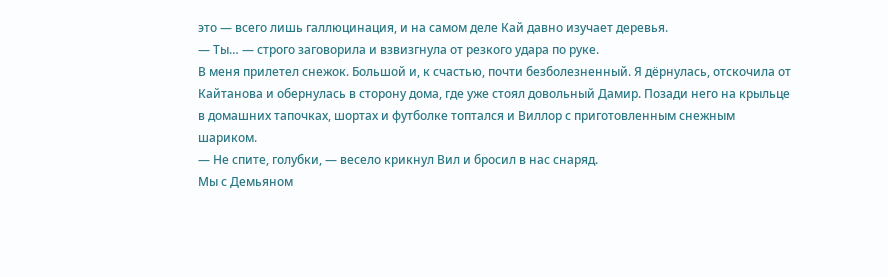это — всего лишь галлюцинация, и на самом деле Кай давно изучает деревья.
— Ты… — строго заговорила и взвизгнула от резкого удара по руке.
В меня прилетел снежок. Большой и, к счастью, почти безболезненный. Я дёрнулась, отскочила от Кайтанова и обернулась в сторону дома, где уже стоял довольный Дамир. Позади него на крыльце в домашних тапочках, шортах и футболке топтался и Виллор с приготовленным снежным шариком.
— Не спите, голубки, — весело крикнул Вил и бросил в нас снаряд.
Мы с Демьяном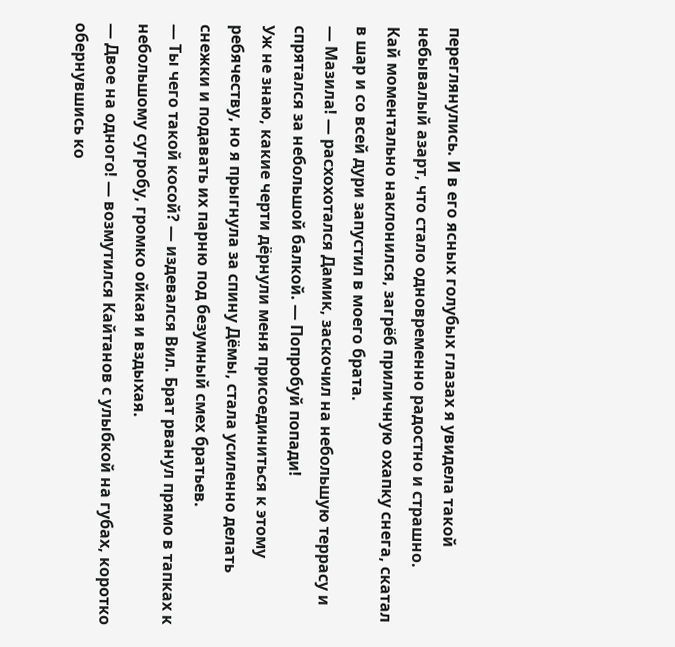переглянулись. И в его ясных голубых глазах я увидела такой небывалый азарт, что стало одновременно радостно и страшно.
Кай моментально наклонился, загрёб приличную охапку снега, скатал в шар и со всей дури запустил в моего брата.
— Мазила! — расхохотался Дамик, заскочил на небольшую террасу и спрятался за небольшой балкой. — Попробуй попади!
Уж не знаю, какие черти дёрнули меня присоединиться к этому ребячеству, но я прыгнула за спину Дёмы, стала усиленно делать снежки и подавать их парню под безумный смех братьев.
— Ты чего такой косой? — издевался Вил. Брат рванул прямо в тапках к небольшому сугробу, громко ойкая и вздыхая.
— Двое на одного! — возмутился Кайтанов с улыбкой на губах, коротко обернувшись ко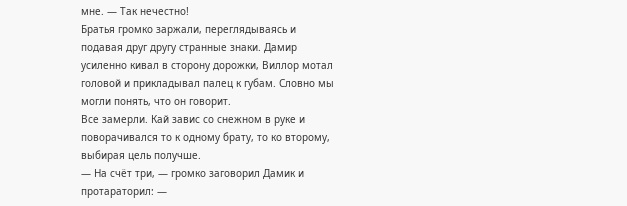мне. — Так нечестно!
Братья громко заржали, переглядываясь и подавая друг другу странные знаки. Дамир усиленно кивал в сторону дорожки, Виллор мотал головой и прикладывал палец к губам. Словно мы могли понять, что он говорит.
Все замерли. Кай завис со снежном в руке и поворачивался то к одному брату, то ко второму, выбирая цель получше.
— На счёт три, — громко заговорил Дамик и протараторил: —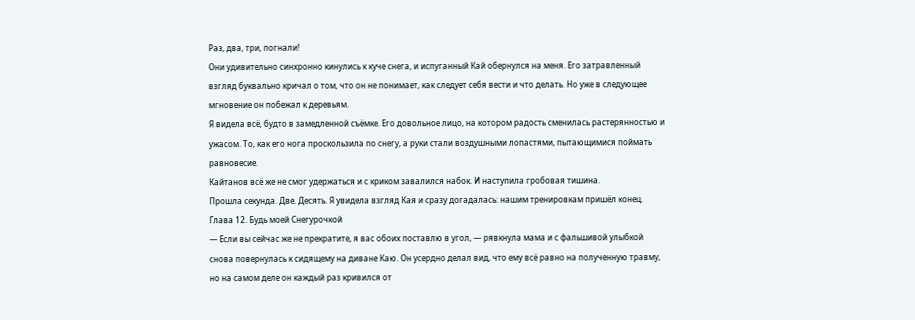Раз, два, три, погнали!
Они удивительно синхронно кинулись к куче снега, и испуганный Кай обернулся на меня. Его затравленный взгляд буквально кричал о том, что он не понимает, как следует себя вести и что делать. Но уже в следующее мгновение он побежал к деревьям.
Я видела всё, будто в замедленной съёмке. Его довольное лицо, на котором радость сменилась растерянностью и ужасом. То, как его нога проскользила по снегу, а руки стали воздушными лопастями, пытающимися поймать равновесие.
Кайтанов всё же не смог удержаться и с криком завалился набок. И наступила гробовая тишина.
Прошла секунда. Две. Десять. Я увидела взгляд Кая и сразу догадалась: нашим тренировкам пришёл конец.
Глава 12. Будь моей Снегурочкой
— Если вы сейчас же не прекратите, я вас обоих поставлю в угол, — рявкнула мама и с фальшивой улыбкой снова повернулась к сидящему на диване Каю. Он усердно делал вид, что ему всё равно на полученную травму, но на самом деле он каждый раз кривился от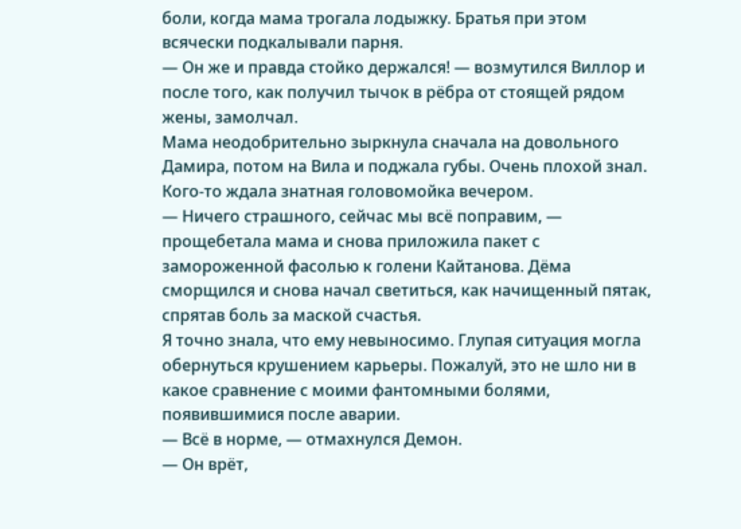боли, когда мама трогала лодыжку. Братья при этом всячески подкалывали парня.
— Он же и правда стойко держался! — возмутился Виллор и после того, как получил тычок в рёбра от стоящей рядом жены, замолчал.
Мама неодобрительно зыркнула сначала на довольного Дамира, потом на Вила и поджала губы. Очень плохой знал. Кого-то ждала знатная головомойка вечером.
— Ничего страшного, сейчас мы всё поправим, — прощебетала мама и снова приложила пакет с замороженной фасолью к голени Кайтанова. Дёма сморщился и снова начал светиться, как начищенный пятак, спрятав боль за маской счастья.
Я точно знала, что ему невыносимо. Глупая ситуация могла обернуться крушением карьеры. Пожалуй, это не шло ни в какое сравнение с моими фантомными болями, появившимися после аварии.
— Всё в норме, — отмахнулся Демон.
— Он врёт,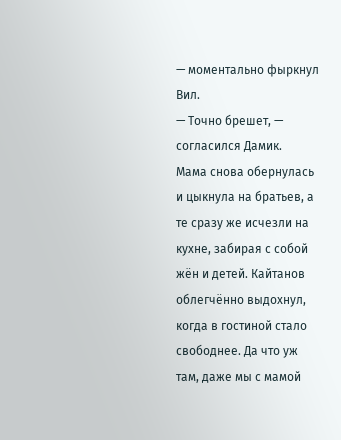— моментально фыркнул Вил.
— Точно брешет, — согласился Дамик.
Мама снова обернулась и цыкнула на братьев, а те сразу же исчезли на кухне, забирая с собой жён и детей. Кайтанов облегчённо выдохнул, когда в гостиной стало свободнее. Да что уж там, даже мы с мамой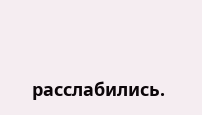расслабились.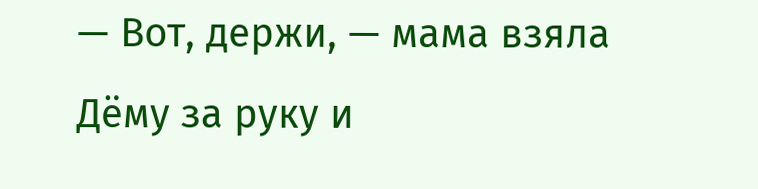— Вот, держи, — мама взяла Дёму за руку и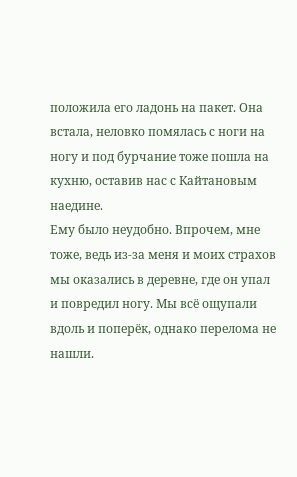положила его ладонь на пакет. Она встала, неловко помялась с ноги на ногу и под бурчание тоже пошла на кухню, оставив нас с Кайтановым наедине.
Ему было неудобно. Впрочем, мне тоже, ведь из-за меня и моих страхов мы оказались в деревне, где он упал и повредил ногу. Мы всё ощупали вдоль и поперёк, однако перелома не нашли.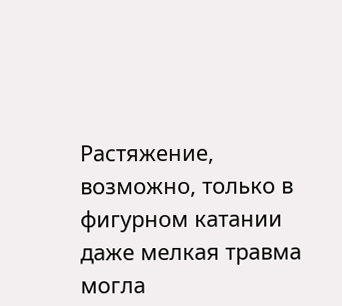Растяжение, возможно, только в фигурном катании даже мелкая травма могла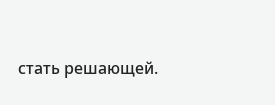стать решающей.